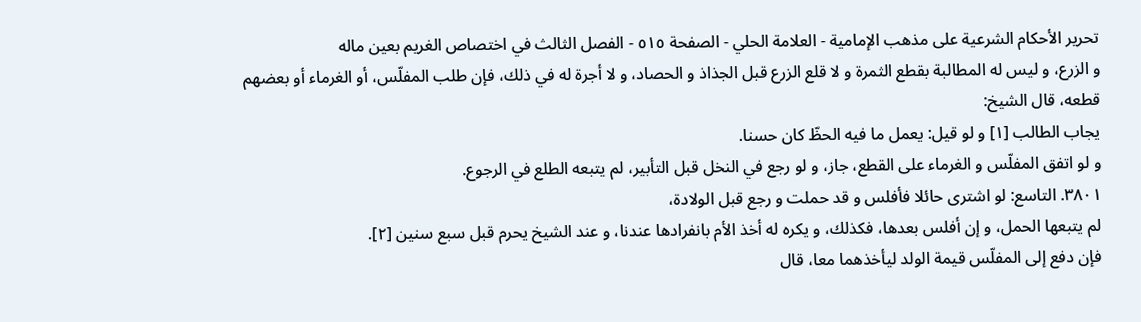تحرير الأحكام الشرعية على مذهب الإمامية - العلامة الحلي - الصفحة ٥١٥ - الفصل الثالث في اختصاص الغريم بعين ماله
و الزرع، و ليس له المطالبة بقطع الثمرة و لا قلع الزرع قبل الجذاذ و الحصاد، و لا أجرة له في ذلك، فإن طلب المفلّس، أو الغرماء أو بعضهم قطعه، قال الشيخ:
يجاب الطالب [١] و لو قيل: يعمل ما فيه الحظّ كان حسنا.
و لو اتفق المفلّس و الغرماء على القطع، جاز، و لو رجع في النخل قبل التأبير، لم يتبعه الطلع في الرجوع.
٣٨٠١. التاسع: لو اشترى حائلا فأفلس و قد حملت و رجع قبل الولادة،
لم يتبعها الحمل، و إن أفلس بعدها، فكذلك، و يكره له أخذ الأم بانفرادها عندنا، و عند الشيخ يحرم قبل سبع سنين [٢].
فإن دفع إلى المفلّس قيمة الولد ليأخذهما معا، قال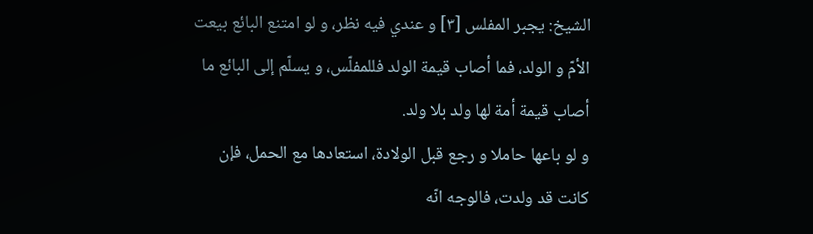الشيخ: يجبر المفلس [٣] و عندي فيه نظر، و لو امتنع البائع بيعت الأمّ و الولد، فما أصاب قيمة الولد فللمفلّس، و يسلّم إلى البائع ما أصاب قيمة أمة لها ولد بلا ولد.
و لو باعها حاملا و رجع قبل الولادة، استعادها مع الحمل، فإن كانت قد ولدت، فالوجه انّه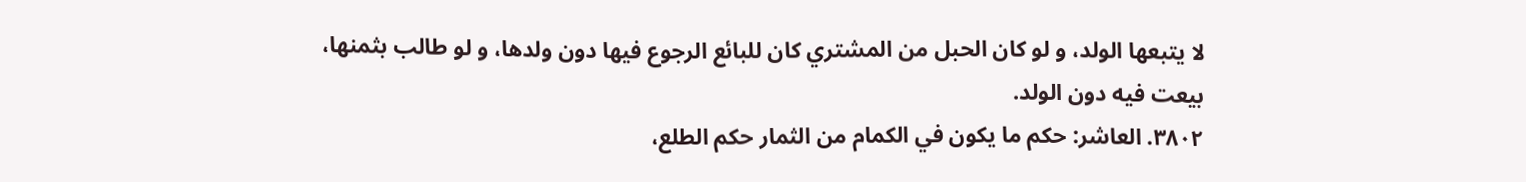لا يتبعها الولد، و لو كان الحبل من المشتري كان للبائع الرجوع فيها دون ولدها، و لو طالب بثمنها، بيعت فيه دون الولد.
٣٨٠٢. العاشر: حكم ما يكون في الكمام من الثمار حكم الطلع،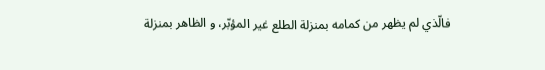فالّذي لم يظهر من كمامه بمنزلة الطلع غير المؤبّر، و الظاهر بمنزلة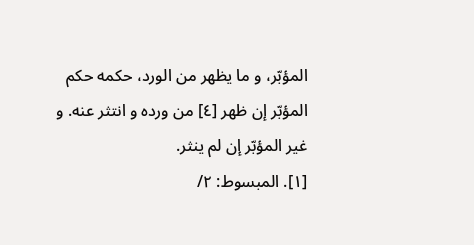المؤبّر، و ما يظهر من الورد، حكمه حكم المؤبّر إن ظهر [٤] من ورده و انتثر عنه. و غير المؤبّر إن لم ينثر.
[١]. المبسوط: ٢/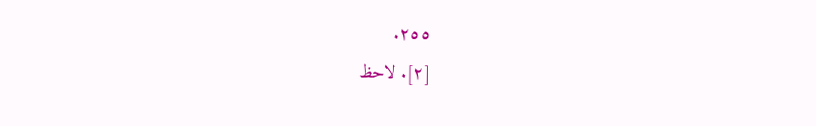٢٥٥.
[٢]. لاحظ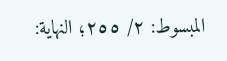المبسوط: ٢/ ٢٥٥؛ النهاية: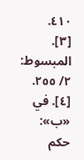٤١٠.
[٣]. المبسوط: ٢/ ٢٥٥.
[٤]. في «ب»: حكم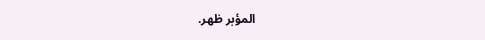المؤبر ظهر.